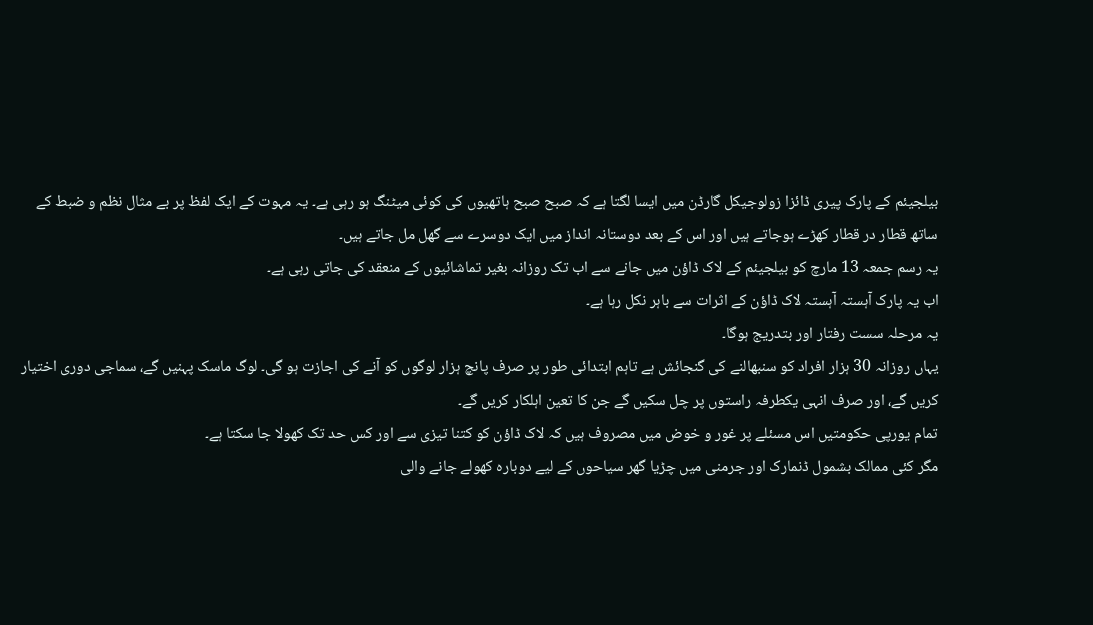بیلجیئم کے پارک پیری ڈائزا زولوجیکل گارڈن میں ایسا لگتا ہے کہ صبح صبح ہاتھیوں کی کوئی میٹنگ ہو رہی ہے۔ یہ مہوت کے ایک لفظ پر بے مثال نظم و ضبط کے ساتھ قطار در قطار کھڑے ہوجاتے ہیں اور اس کے بعد دوستانہ انداز میں ایک دوسرے سے گھل مل جاتے ہیں۔
یہ رسم جمعہ 13 مارچ کو بیلجیئم کے لاک ڈاؤن میں جانے سے اب تک روزانہ بغیر تماشائیوں کے منعقد کی جاتی رہی ہے۔
اب یہ پارک آہستہ آہستہ لاک ڈاؤن کے اثرات سے باہر نکل رہا ہے۔
یہ مرحلہ سست رفتار اور بتدریج ہوگا۔
یہاں روزانہ 30 ہزار افراد کو سنبھالنے کی گنجائش ہے تاہم ابتدائی طور پر صرف پانچ ہزار لوگوں کو آنے کی اجازت ہو گی۔ لوگ ماسک پہنیں گے، سماجی دوری اختیار کریں گے، اور صرف انہی یکطرفہ راستوں پر چل سکیں گے جن کا تعین اہلکار کریں گے۔
تمام یورپی حکومتیں اس مسئلے پر غور و خوض میں مصروف ہیں کہ لاک ڈاؤن کو کتنا تیزی سے اور کس حد تک کھولا جا سکتا ہے۔
مگر کئی ممالک بشمول ڈنمارک اور جرمنی میں چڑیا گھر سیاحوں کے لیے دوبارہ کھولے جانے والی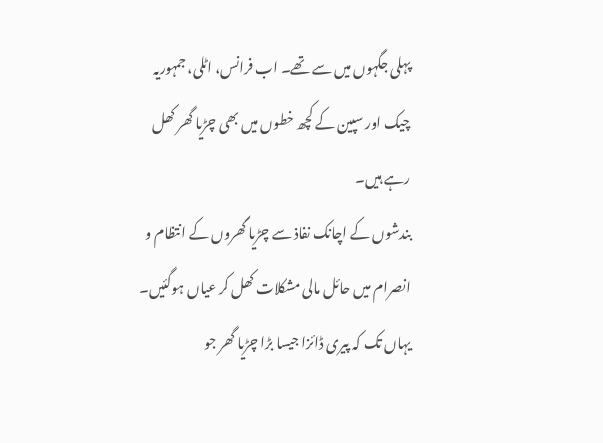پہلی جگہوں میں سے تھے۔ اب فرانس، اٹلی، جمہوریہ چیک اور سپین کے کچھ خطوں میں بھی چڑیا گھر کھل رہے ہیں۔
بندشوں کے اچانک نفاذ سے چڑیا گھروں کے انتظام و انصرام میں حائل مالی مشکلات کھل کر عیاں ہوگئیں۔ یہاں تک کہ پیری ڈائزا جیسا بڑا چڑیا گھر جو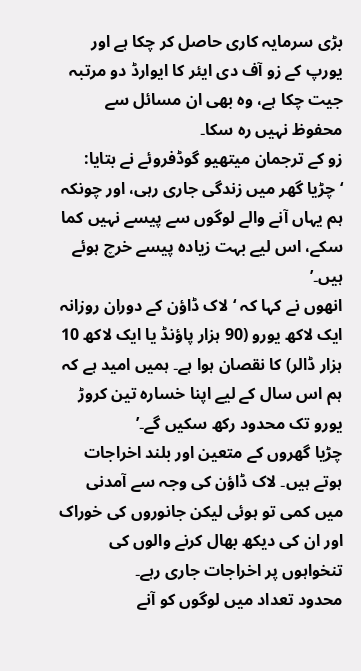بڑی سرمایہ کاری حاصل کر چکا ہے اور یورپ کے زو آف دی ایئر کا ایوارڈ دو مرتبہ جیت چکا ہے، وہ بھی ان مسائل سے محفوظ نہیں رہ سکا۔
زو کے ترجمان میتھیو گوڈفروئے نے بتایا: ‘چڑیا گھر میں زندگی جاری رہی، اور چونکہ ہم یہاں آنے والے لوگوں سے پیسے نہیں کما سکے، اس لیے بہت زیادہ پیسے خرچ ہوئے ہیں۔’
انھوں نے کہا کہ ‘لاک ڈاؤن کے دوران روزانہ ایک لاکھ یورو (90 ہزار پاؤنڈ یا ایک لاکھ 10 ہزار ڈالر) کا نقصان ہوا ہے۔ ہمیں امید ہے کہ ہم اس سال کے لیے اپنا خسارہ تین کروڑ یورو تک محدود رکھ سکیں گے۔’
چڑیا گھروں کے متعین اور بلند اخراجات ہوتے ہیں۔ لاک ڈاؤن کی وجہ سے آمدنی میں کمی تو ہوئی لیکن جانوروں کی خوراک اور ان کی دیکھ بھال کرنے والوں کی تنخواہوں پر اخراجات جاری رہے۔
محدود تعداد میں لوگوں کو آنے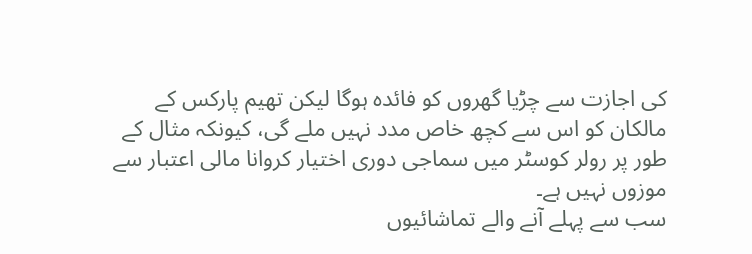کی اجازت سے چڑیا گھروں کو فائدہ ہوگا لیکن تھیم پارکس کے مالکان کو اس سے کچھ خاص مدد نہیں ملے گی، کیونکہ مثال کے طور پر رولر کوسٹر میں سماجی دوری اختیار کروانا مالی اعتبار سے موزوں نہیں ہے۔
سب سے پہلے آنے والے تماشائیوں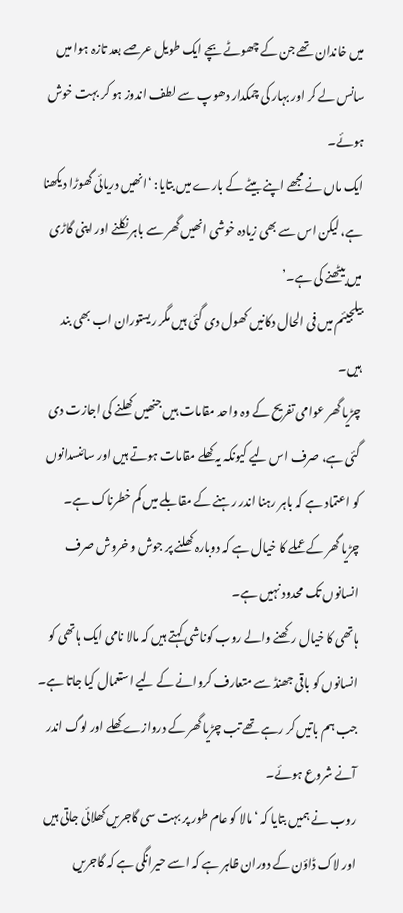میں خاندان تھے جن کے چھوٹے بچے ایک طویل عرصے بعد تازہ ہوا میں سانس لے کر اور بہار کی چمکدار دھوپ سے لطف اندوز ہو کر بہت خوش ہوئے۔
ایک ماں نے مجھے اپنے بیٹے کے بارے میں بتایا: ‘انھیں دریائی گھوڑا دیکھنا ہے، لیکن اس سے بھی زیادہ خوشی انھیں گھر سے باہر نکلنے اور اپنی گاڑی میں بیٹھنے کی ہے۔’
بیلجیئم میں فی الحال دکانیں کھول دی گئی ہیں مگر ریستوران اب بھی بند ہیں۔
چڑیا گھر عوامی تفریح کے وہ واحد مقامات ہیں جنھیں کھلنے کی اجازت دی گئی ہے، صرف اس لیے کیونکہ یہ کھلے مقامات ہوتے ہیں اور سائنسدانوں کو اعتماد ہے کہ باہر رہنا اندر رہنے کے مقابلے میں کم خطرناک ہے۔
چڑیا گھر کے عملے کا خیال ہے کہ دوبارہ کھلنے پر جوش و خروش صرف انسانوں تک محدود نہیں ہے۔
ہاتھی کا خیال رکھنے والے روب کوناشی کہتے ہیں کہ مالا نامی ایک ہاتھی کو انسانوں کو باقی جھنڈ سے متعارف کروانے کے لیے استعمال کیا جاتا ہے۔
جب ہم باتیں کر رہے تھے تب چڑیا گھر کے دروازے کھلے اور لوگ اندر آنے شروع ہوئے۔
روب نے ہمیں بتایا کہ ‘مالا کو عام طور پر بہت سی گاجریں کھلائی جاتی ہیں اور لاک ڈاؤن کے دوران ظاہر ہے کہ اسے حیرانگی ہے کہ گاجریں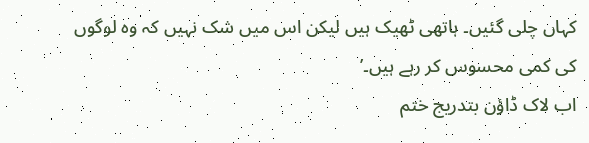کہاں چلی گئیں۔ ہاتھی ٹھیک ہیں لیکن اس میں شک نہیں کہ وہ لوگوں کی کمی محسوس کر رہے ہیں۔’
اب لاک ڈاؤن بتدریج ختم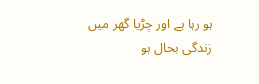ہو رہا ہے اور چڑیا گھر میں زندگی بحال ہو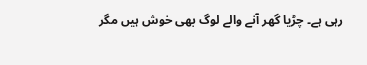رہی ہے۔ چڑیا گھر آنے والے لوگ بھی خوش ہیں مگر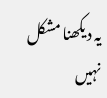یہ دیکھنا مشکل نہیں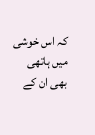کہ اس خوشی میں ہاتھی بھی ان کے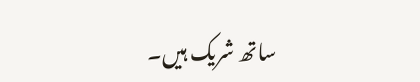ساتھ شریک ہیں۔